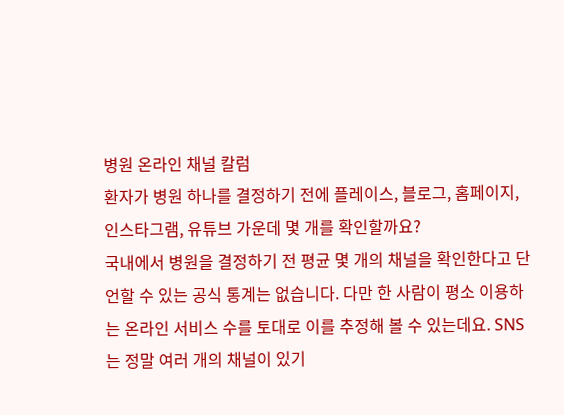병원 온라인 채널 칼럼
환자가 병원 하나를 결정하기 전에 플레이스, 블로그, 홈페이지, 인스타그램, 유튜브 가운데 몇 개를 확인할까요?
국내에서 병원을 결정하기 전 평균 몇 개의 채널을 확인한다고 단언할 수 있는 공식 통계는 없습니다. 다만 한 사람이 평소 이용하는 온라인 서비스 수를 토대로 이를 추정해 볼 수 있는데요. SNS는 정말 여러 개의 채널이 있기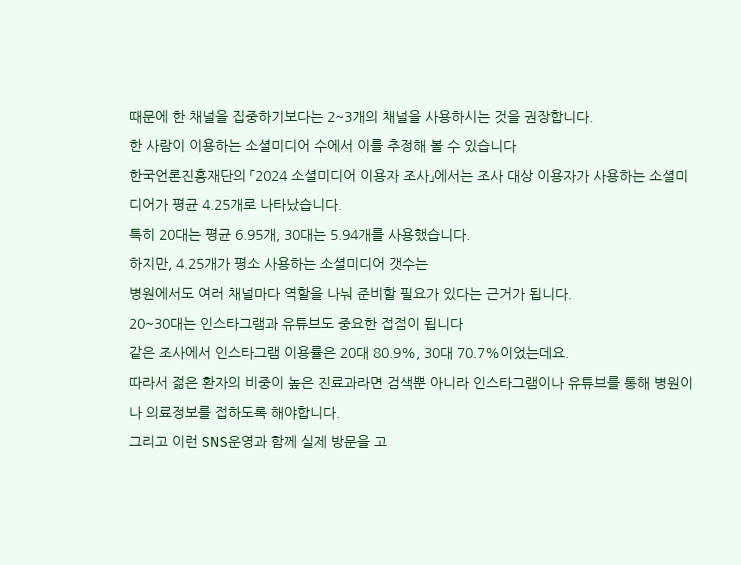때문에 한 채널을 집중하기보다는 2~3개의 채널을 사용하시는 것을 권장합니다.
한 사람이 이용하는 소셜미디어 수에서 이를 추정해 볼 수 있습니다
한국언론진흥재단의 「2024 소셜미디어 이용자 조사」에서는 조사 대상 이용자가 사용하는 소셜미디어가 평균 4.25개로 나타났습니다.
특히 20대는 평균 6.95개, 30대는 5.94개를 사용했습니다.
하지만, 4.25개가 평소 사용하는 소셜미디어 갯수는
병원에서도 여러 채널마다 역할을 나눠 준비할 필요가 있다는 근거가 됩니다.
20~30대는 인스타그램과 유튜브도 중요한 접점이 됩니다
같은 조사에서 인스타그램 이용률은 20대 80.9%, 30대 70.7%이었는데요.
따라서 젊은 환자의 비중이 높은 진료과라면 검색뿐 아니라 인스타그램이나 유튜브를 통해 병원이나 의료정보를 접하도록 해야합니다.
그리고 이런 SNS운영과 함께 실제 방문을 고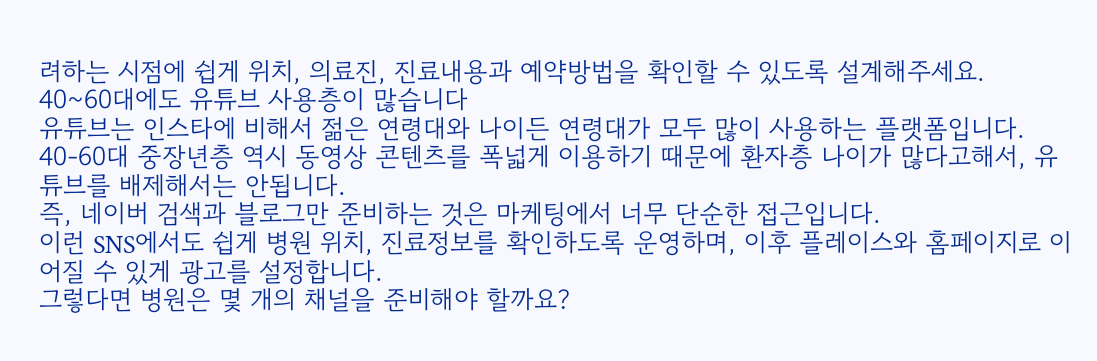려하는 시점에 쉽게 위치, 의료진, 진료내용과 예약방법을 확인할 수 있도록 설계해주세요.
40~60대에도 유튜브 사용층이 많습니다
유튜브는 인스타에 비해서 젊은 연령대와 나이든 연령대가 모두 많이 사용하는 플랫폼입니다.
40-60대 중장년층 역시 동영상 콘텐츠를 폭넓게 이용하기 때문에 환자층 나이가 많다고해서, 유튜브를 배제해서는 안됩니다.
즉, 네이버 검색과 블로그만 준비하는 것은 마케팅에서 너무 단순한 접근입니다.
이런 SNS에서도 쉽게 병원 위치, 진료정보를 확인하도록 운영하며, 이후 플레이스와 홈페이지로 이어질 수 있게 광고를 설정합니다.
그렇다면 병원은 몇 개의 채널을 준비해야 할까요?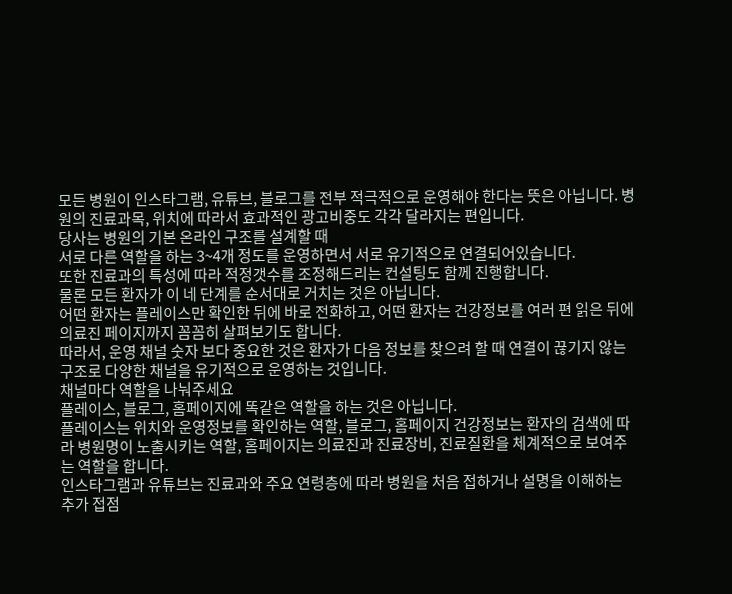모든 병원이 인스타그램, 유튜브, 블로그를 전부 적극적으로 운영해야 한다는 뜻은 아닙니다. 병원의 진료과목, 위치에 따라서 효과적인 광고비중도 각각 달라지는 편입니다.
당사는 병원의 기본 온라인 구조를 설계할 때
서로 다른 역할을 하는 3~4개 정도를 운영하면서 서로 유기적으로 연결되어있습니다.
또한 진료과의 특성에 따라 적정갯수를 조정해드리는 컨설팅도 함께 진행합니다.
물론 모든 환자가 이 네 단계를 순서대로 거치는 것은 아닙니다.
어떤 환자는 플레이스만 확인한 뒤에 바로 전화하고, 어떤 환자는 건강정보를 여러 편 읽은 뒤에 의료진 페이지까지 꼼꼼히 살펴보기도 합니다.
따라서, 운영 채널 숫자 보다 중요한 것은 환자가 다음 정보를 찾으려 할 때 연결이 끊기지 않는 구조로 다양한 채널을 유기적으로 운영하는 것입니다.
채널마다 역할을 나눠주세요
플레이스, 블로그, 홈페이지에 똑같은 역할을 하는 것은 아닙니다.
플레이스는 위치와 운영정보를 확인하는 역할, 블로그, 홈페이지 건강정보는 환자의 검색에 따라 병원명이 노출시키는 역할, 홈페이지는 의료진과 진료장비, 진료질환을 체계적으로 보여주는 역할을 합니다.
인스타그램과 유튜브는 진료과와 주요 연령층에 따라 병원을 처음 접하거나 설명을 이해하는 추가 접점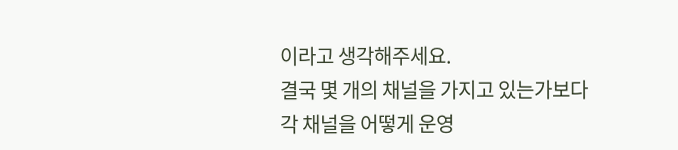이라고 생각해주세요.
결국 몇 개의 채널을 가지고 있는가보다 각 채널을 어떻게 운영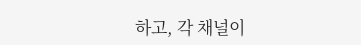하고, 각 채널이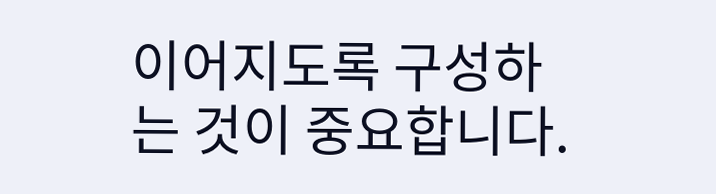이어지도록 구성하는 것이 중요합니다.